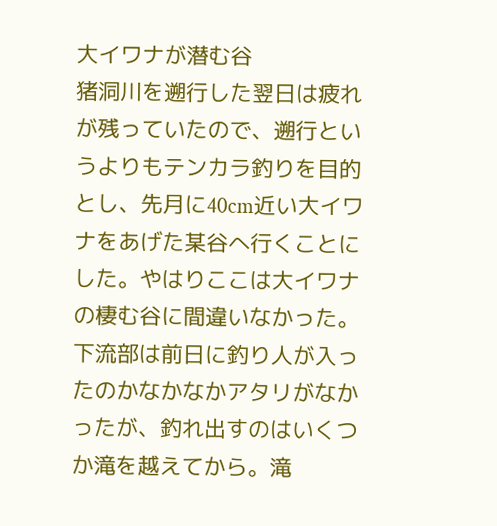大イワナが潜む谷
猪洞川を遡行した翌日は疲れが残っていたので、遡行というよりもテンカラ釣りを目的とし、先月に40cm近い大イワナをあげた某谷へ行くことにした。やはりここは大イワナの棲む谷に間違いなかった。
下流部は前日に釣り人が入ったのかなかなかアタリがなかったが、釣れ出すのはいくつか滝を越えてから。滝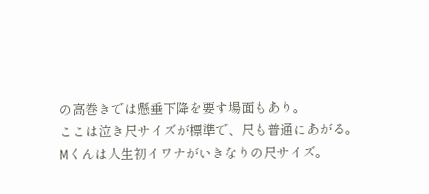の高巻きでは懸垂下降を要す場面もあり。
ここは泣き尺サイズが標準で、尺も普通にあがる。
Mくんは人生初イワナがいきなりの尺サイズ。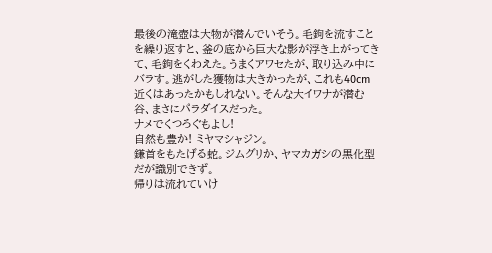最後の滝壺は大物が潜んでいそう。毛鉤を流すことを繰り返すと、釜の底から巨大な影が浮き上がってきて、毛鉤をくわえた。うまくアワセたが、取り込み中にバラす。逃がした獲物は大きかったが、これも40cm近くはあったかもしれない。そんな大イワナが潜む谷、まさにパラダイスだった。
ナメでくつろぐもよし!
自然も豊か! ミヤマシャジン。
鎌首をもたげる蛇。ジムグリか、ヤマカガシの黒化型だが識別できず。
帰りは流れていけ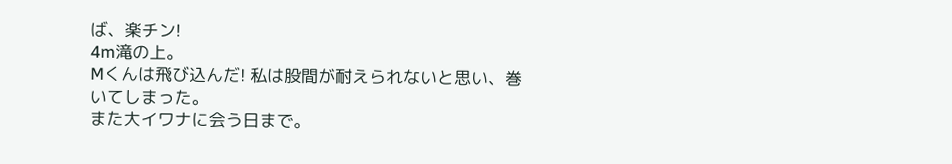ば、楽チン!
4m滝の上。
Mくんは飛び込んだ! 私は股間が耐えられないと思い、巻いてしまった。
また大イワナに会う日まで。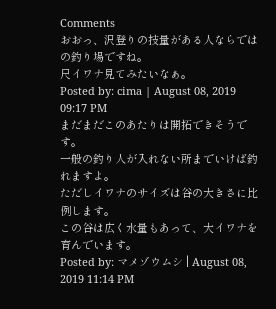Comments
おおっ、沢登りの技量がある人ならではの釣り場ですね。
尺イワナ見てみたいなぁ。
Posted by: cima | August 08, 2019 09:17 PM
まだまだこのあたりは開拓できそうです。
一般の釣り人が入れない所までいけば釣れますよ。
ただしイワナのサイズは谷の大きさに比例します。
この谷は広く水量もあって、大イワナを育んでいます。
Posted by: マメゾウムシ | August 08, 2019 11:14 PM